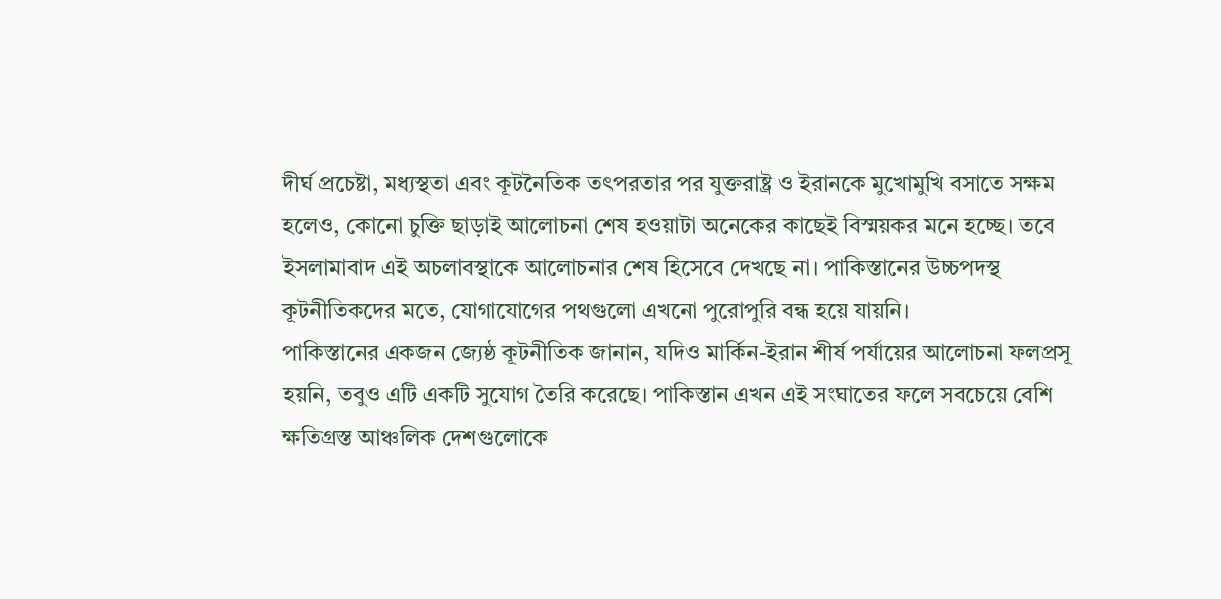দীর্ঘ প্রচেষ্টা, মধ্যস্থতা এবং কূটনৈতিক তৎপরতার পর যুক্তরাষ্ট্র ও ইরানকে মুখোমুখি বসাতে সক্ষম হলেও, কোনো চুক্তি ছাড়াই আলোচনা শেষ হওয়াটা অনেকের কাছেই বিস্ময়কর মনে হচ্ছে। তবে ইসলামাবাদ এই অচলাবস্থাকে আলোচনার শেষ হিসেবে দেখছে না। পাকিস্তানের উচ্চপদস্থ কূটনীতিকদের মতে, যোগাযোগের পথগুলো এখনো পুরোপুরি বন্ধ হয়ে যায়নি।
পাকিস্তানের একজন জ্যেষ্ঠ কূটনীতিক জানান, যদিও মার্কিন-ইরান শীর্ষ পর্যায়ের আলোচনা ফলপ্রসূ হয়নি, তবুও এটি একটি সুযোগ তৈরি করেছে। পাকিস্তান এখন এই সংঘাতের ফলে সবচেয়ে বেশি ক্ষতিগ্রস্ত আঞ্চলিক দেশগুলোকে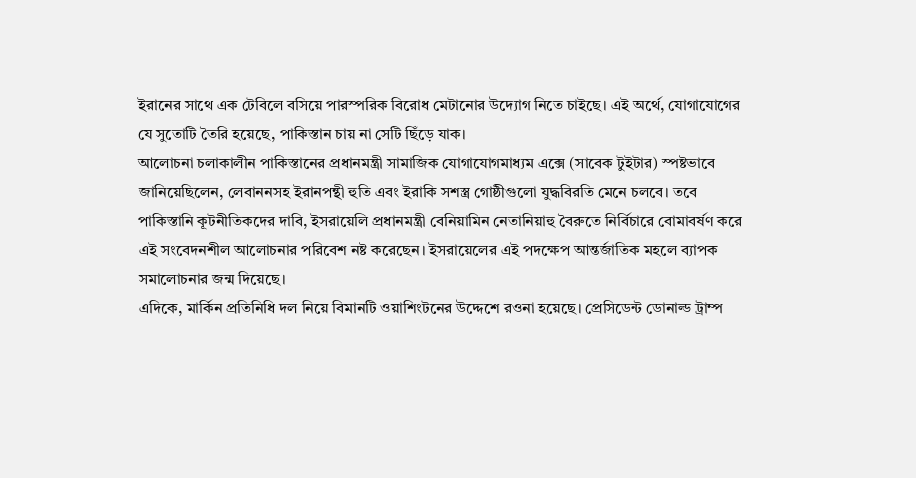ইরানের সাথে এক টেবিলে বসিয়ে পারস্পরিক বিরোধ মেটানোর উদ্যোগ নিতে চাইছে। এই অর্থে, যোগাযোগের যে সুতোটি তৈরি হয়েছে, পাকিস্তান চায় না সেটি ছিঁড়ে যাক।
আলোচনা চলাকালীন পাকিস্তানের প্রধানমন্ত্রী সামাজিক যোগাযোগমাধ্যম এক্সে (সাবেক টুইটার) স্পষ্টভাবে জানিয়েছিলেন, লেবাননসহ ইরানপন্থী হুতি এবং ইরাকি সশস্ত্র গোষ্ঠীগুলো যুদ্ধবিরতি মেনে চলবে। তবে পাকিস্তানি কূটনীতিকদের দাবি, ইসরায়েলি প্রধানমন্ত্রী বেনিয়ামিন নেতানিয়াহু বৈরুতে নির্বিচারে বোমাবর্ষণ করে এই সংবেদনশীল আলোচনার পরিবেশ নষ্ট করেছেন। ইসরায়েলের এই পদক্ষেপ আন্তর্জাতিক মহলে ব্যাপক সমালোচনার জন্ম দিয়েছে।
এদিকে, মার্কিন প্রতিনিধি দল নিয়ে বিমানটি ওয়াশিংটনের উদ্দেশে রওনা হয়েছে। প্রেসিডেন্ট ডোনাল্ড ট্রাম্প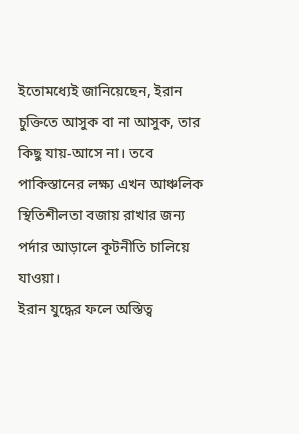ইতোমধ্যেই জানিয়েছেন, ইরান চুক্তিতে আসুক বা না আসুক, তার কিছু যায়-আসে না। তবে পাকিস্তানের লক্ষ্য এখন আঞ্চলিক স্থিতিশীলতা বজায় রাখার জন্য পর্দার আড়ালে কূটনীতি চালিয়ে যাওয়া।
ইরান যুদ্ধের ফলে অস্তিত্ব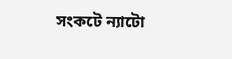সংকটে ন্যাটো